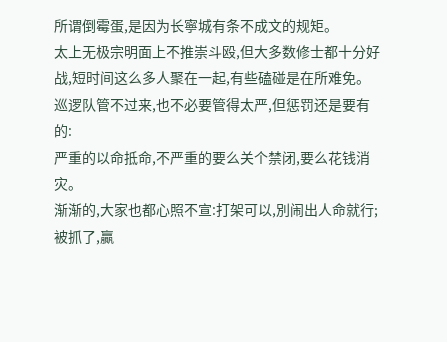所谓倒霉蛋,是因为长寧城有条不成文的规矩。
太上无极宗明面上不推崇斗殴,但大多数修士都十分好战,短时间这么多人聚在一起,有些磕碰是在所难免。
巡逻队管不过来,也不必要管得太严,但惩罚还是要有的:
严重的以命抵命,不严重的要么关个禁闭,要么花钱消灾。
渐渐的,大家也都心照不宣:打架可以,別闹出人命就行;被抓了,贏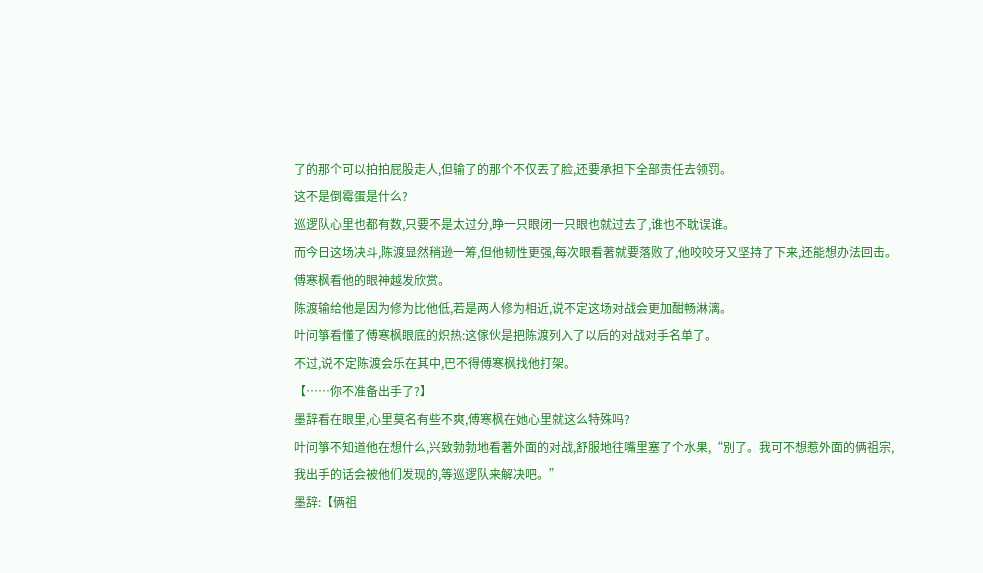了的那个可以拍拍屁股走人,但输了的那个不仅丟了脸,还要承担下全部责任去领罚。
这不是倒霉蛋是什么?
巡逻队心里也都有数,只要不是太过分,睁一只眼闭一只眼也就过去了,谁也不耽误谁。
而今日这场决斗,陈渡显然稍逊一筹,但他韧性更强,每次眼看著就要落败了,他咬咬牙又坚持了下来,还能想办法回击。
傅寒枫看他的眼神越发欣赏。
陈渡输给他是因为修为比他低,若是两人修为相近,说不定这场对战会更加酣畅淋漓。
叶问箏看懂了傅寒枫眼底的炽热:这傢伙是把陈渡列入了以后的对战对手名单了。
不过,说不定陈渡会乐在其中,巴不得傅寒枫找他打架。
【……你不准备出手了?】
墨辞看在眼里,心里莫名有些不爽,傅寒枫在她心里就这么特殊吗?
叶问箏不知道他在想什么,兴致勃勃地看著外面的对战,舒服地往嘴里塞了个水果,“別了。我可不想惹外面的俩祖宗,我出手的话会被他们发现的,等巡逻队来解决吧。”
墨辞:【俩祖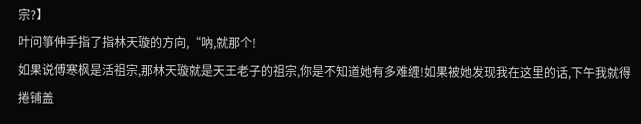宗?】
叶问箏伸手指了指林天璇的方向,“吶,就那个!
如果说傅寒枫是活祖宗,那林天璇就是天王老子的祖宗,你是不知道她有多难缠!如果被她发现我在这里的话,下午我就得捲铺盖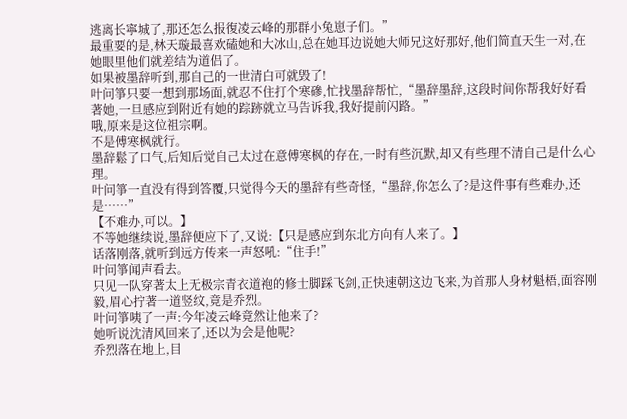逃离长寧城了,那还怎么报復凌云峰的那群小兔崽子们。”
最重要的是,林天璇最喜欢磕她和大冰山,总在她耳边说她大师兄这好那好,他们简直天生一对,在她眼里他们就差结为道侣了。
如果被墨辞听到,那自己的一世清白可就毁了!
叶问箏只要一想到那场面,就忍不住打个寒磣,忙找墨辞帮忙,“墨辞墨辞,这段时间你帮我好好看著她,一旦感应到附近有她的踪跡就立马告诉我,我好提前闪路。”
哦,原来是这位祖宗啊。
不是傅寒枫就行。
墨辞鬆了口气,后知后觉自己太过在意傅寒枫的存在,一时有些沉默,却又有些理不清自己是什么心理。
叶问箏一直没有得到答覆,只觉得今天的墨辞有些奇怪,“墨辞,你怎么了?是这件事有些难办,还是……”
【不难办,可以。】
不等她继续说,墨辞便应下了,又说:【只是感应到东北方向有人来了。】
话落刚落,就听到远方传来一声怒吼:“住手!”
叶问箏闻声看去。
只见一队穿著太上无极宗青衣道袍的修士脚踩飞剑,正快速朝这边飞来,为首那人身材魁梧,面容刚毅,眉心拧著一道竖纹,竟是乔烈。
叶问箏咦了一声:今年凌云峰竟然让他来了?
她听说沈清风回来了,还以为会是他呢?
乔烈落在地上,目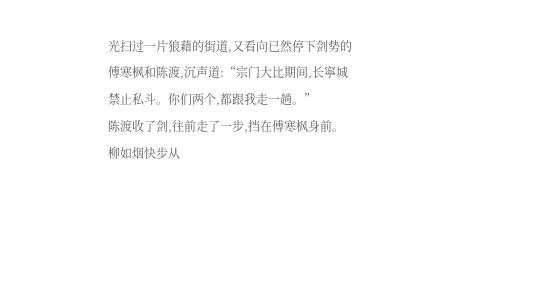光扫过一片狼藉的街道,又看向已然停下剑势的傅寒枫和陈渡,沉声道:“宗门大比期间,长寧城禁止私斗。你们两个,都跟我走一趟。”
陈渡收了剑,往前走了一步,挡在傅寒枫身前。
柳如烟快步从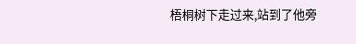梧桐树下走过来,站到了他旁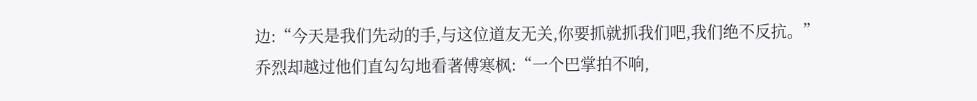边:“今天是我们先动的手,与这位道友无关,你要抓就抓我们吧,我们绝不反抗。”
乔烈却越过他们直勾勾地看著傅寒枫:“一个巴掌拍不响,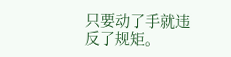只要动了手就违反了规矩。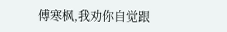傅寒枫,我劝你自觉跟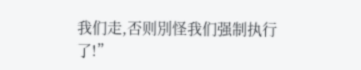我们走,否则別怪我们强制执行了!”